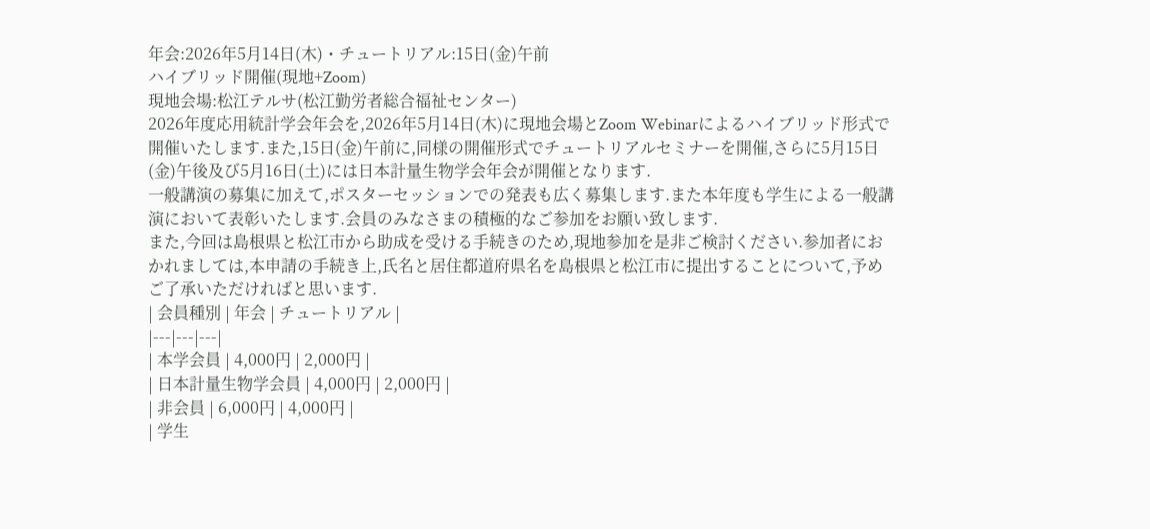年会:2026年5月14日(木)・チュートリアル:15日(金)午前
ハイブリッド開催(現地+Zoom)
現地会場:松江テルサ(松江勤労者総合福祉センター)
2026年度応用統計学会年会を,2026年5月14日(木)に現地会場とZoom Webinarによるハイブリッド形式で開催いたします.また,15日(金)午前に,同様の開催形式でチュートリアルセミナーを開催,さらに5月15日(金)午後及び5月16日(土)には日本計量生物学会年会が開催となります.
一般講演の募集に加えて,ポスターセッションでの発表も広く募集します.また本年度も学生による一般講演において表彰いたします.会員のみなさまの積極的なご参加をお願い致します.
また,今回は島根県と松江市から助成を受ける手続きのため,現地参加を是非ご検討ください.参加者におかれましては,本申請の手続き上,氏名と居住都道府県名を島根県と松江市に提出することについて,予めご了承いただければと思います.
| 会員種別 | 年会 | チュートリアル |
|---|---|---|
| 本学会員 | 4,000円 | 2,000円 |
| 日本計量生物学会員 | 4,000円 | 2,000円 |
| 非会員 | 6,000円 | 4,000円 |
| 学生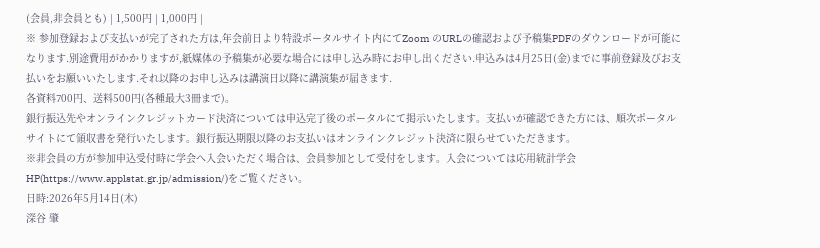(会員,非会員とも) | 1,500円 | 1,000円 |
※ 参加登録および支払いが完了された方は,年会前日より特設ポータルサイト内にてZoom のURLの確認および予稿集PDFのダウンロードが可能になります.別途費用がかかりますが,紙媒体の予稿集が必要な場合には申し込み時にお申し出ください.申込みは4月25日(金)までに事前登録及びお支払いをお願いいたします.それ以降のお申し込みは講演日以降に講演集が届きます.
各資料700円、送料500円(各種最大3冊まで)。
銀行振込先やオンラインクレジットカード決済については申込完了後のポータルにて掲示いたします。支払いが確認できた方には、順次ポータルサイトにて領収書を発行いたします。銀行振込期限以降のお支払いはオンラインクレジット決済に限らせていただきます。
※非会員の方が参加申込受付時に学会へ入会いただく場合は、会員参加として受付をします。入会については応用統計学会HP(https://www.applstat.gr.jp/admission/)をご覧ください。
日時:2026年5月14日(木)
深谷 肇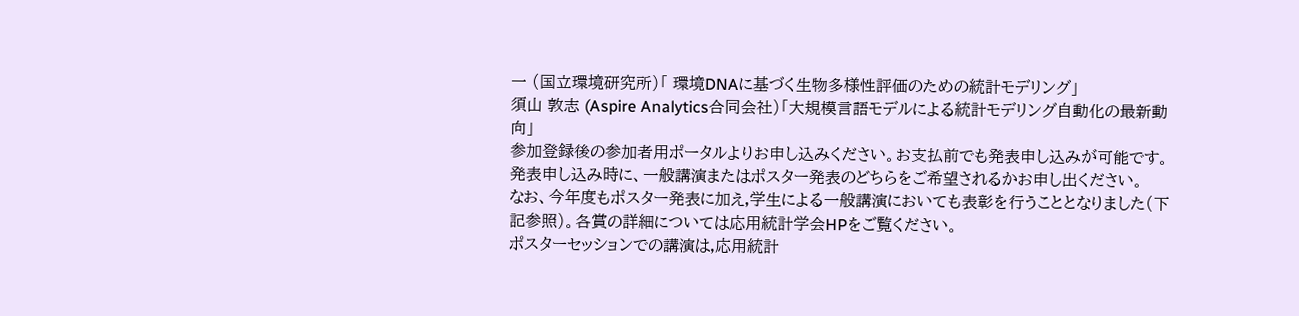一 (国立環境研究所)「 環境DNAに基づく生物多様性評価のための統計モデリング」
須山 敦志 (Aspire Analytics合同会社)「大規模言語モデルによる統計モデリング自動化の最新動向」
参加登録後の参加者用ポータルよりお申し込みください。お支払前でも発表申し込みが可能です。
発表申し込み時に、一般講演またはポスター発表のどちらをご希望されるかお申し出ください。
なお、今年度もポスター発表に加え,学生による一般講演においても表彰を行うこととなりました(下記参照)。各賞の詳細については応用統計学会HPをご覧ください。
ポスターセッションでの講演は,応用統計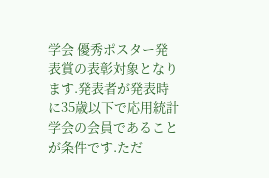学会 優秀ポスター発表賞の表彰対象となります.発表者が発表時に35歳以下で応用統計学会の会員であることが条件です.ただ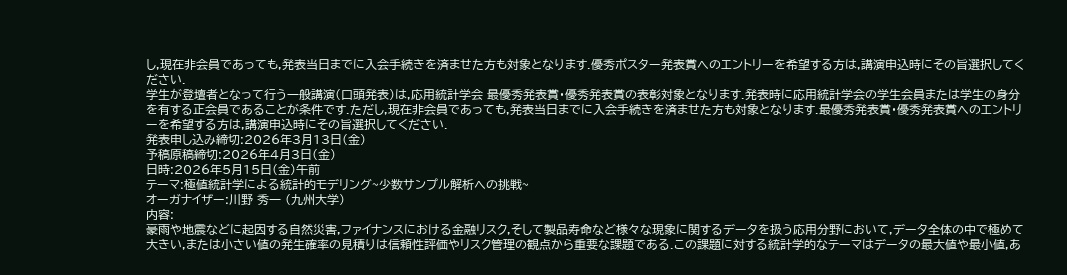し,現在非会員であっても,発表当日までに入会手続きを済ませた方も対象となります.優秀ポスター発表賞へのエントリーを希望する方は,講演申込時にその旨選択してください.
学生が登壇者となって行う一般講演(口頭発表)は,応用統計学会 最優秀発表賞・優秀発表賞の表彰対象となります.発表時に応用統計学会の学生会員または学生の身分を有する正会員であることが条件です.ただし,現在非会員であっても,発表当日までに入会手続きを済ませた方も対象となります.最優秀発表賞・優秀発表賞へのエントリーを希望する方は,講演申込時にその旨選択してください.
発表申し込み締切:2026年3月13日(金)
予稿原稿締切:2026年4月3日(金)
日時:2026年5月15日(金)午前
テーマ:極値統計学による統計的モデリング~少数サンプル解析への挑戦~
オーガナイザー:川野 秀一 (九州大学)
内容:
豪雨や地震などに起因する自然災害,ファイナンスにおける金融リスク,そして製品寿命など様々な現象に関するデータを扱う応用分野において,データ全体の中で極めて大きい,または小さい値の発生確率の見積りは信頼性評価やリスク管理の観点から重要な課題である.この課題に対する統計学的なテーマはデータの最大値や最小値,あ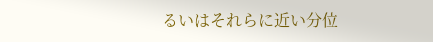るいはそれらに近い分位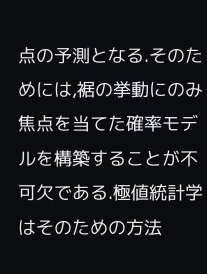点の予測となる.そのためには,裾の挙動にのみ焦点を当てた確率モデルを構築することが不可欠である.極値統計学はそのための方法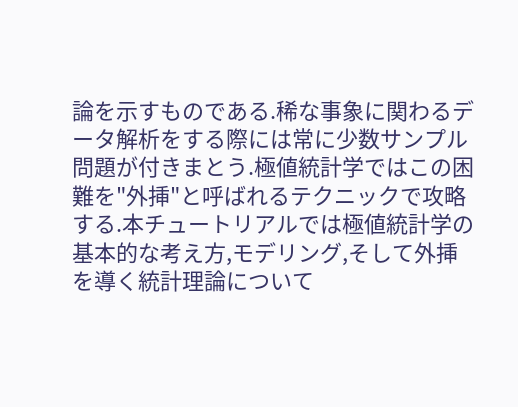論を示すものである.稀な事象に関わるデータ解析をする際には常に少数サンプル問題が付きまとう.極値統計学ではこの困難を"外挿"と呼ばれるテクニックで攻略する.本チュートリアルでは極値統計学の基本的な考え方,モデリング,そして外挿を導く統計理論について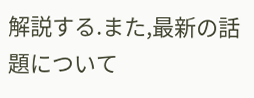解説する.また,最新の話題について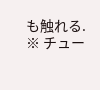も触れる.
※ チュー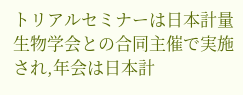トリアルセミナーは日本計量生物学会との合同主催で実施され,年会は日本計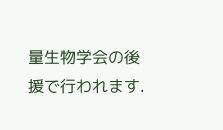量生物学会の後援で行われます.